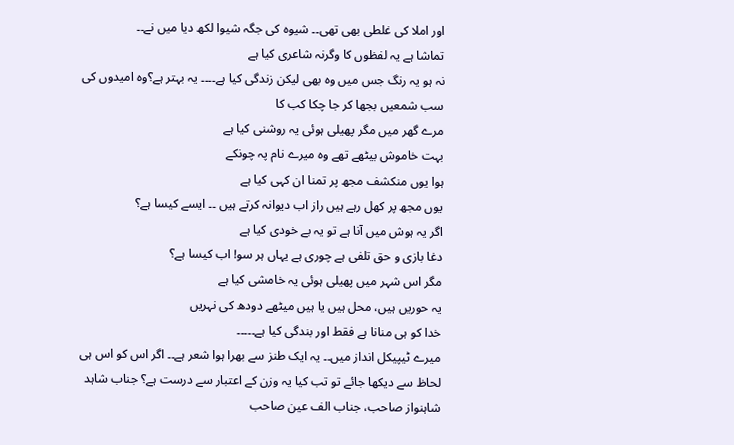اور املا کی غلطی بھی تھی۔۔ شیوہ کی جگہ شیوا لکھ دیا میں نے۔۔
تماشا ہے یہ لفظوں کا وگرنہ شاعری کیا ہے
نہ ہو یہ رنگ جس میں وہ بھی لیکن زندگی کیا ہے۔۔۔۔ یہ بہتر ہے؟وہ امیدوں کی سب شمعیں بجها کر جا چکا کب کا
مرے گهر میں مگر پھیلی ہوئی یہ روشنی کیا ہے
بہت خاموش بیٹھے تهے وہ میرے نام پہ چونکے
ہوا یوں منکشف مجھ پر تمنا ان کہی کیا ہے
یوں مجھ پر کهل رہے ہیں راز اب دیوانہ کرتے ہیں ۔۔ ایسے کیسا ہے؟
اگر یہ ہوش میں آنا ہے تو یہ بے خودی کیا ہے
دغا بازی و حق تلفی ہے چوری ہے یہاں ہر سو! اب کیسا ہے؟
مگر اس شہر میں پھیلی ہوئی یہ خامشی کیا ہے
یہ حوریں ہیں، محل ہیں یا ہیں میٹھے دودھ کی نہریں
خدا کو ہی منانا ہے فقط اور بندگی کیا ہے۔۔۔۔۔
میرے ٹیپیکل انداز میں۔۔ یہ ایک طنز سے بھرا ہوا شعر ہے۔۔ اگر اس کو اس ہی لحاظ سے دیکھا جائے تو تب کیا یہ وزن کے اعتبار سے درست ہے؟ جناب شاہد شاہنواز صاحب، جناب الف عین صاحب